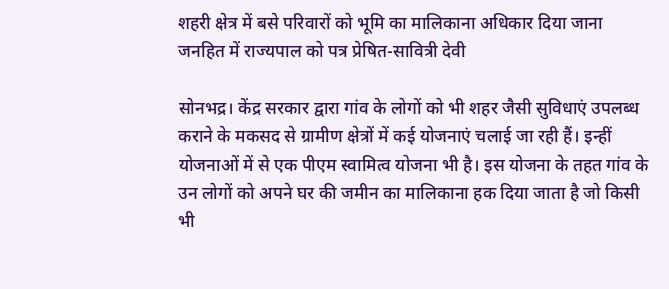शहरी क्षेत्र में बसे परिवारों को भूमि का मालिकाना अधिकार दिया जाना जनहित में राज्यपाल को पत्र प्रेषित-सावित्री देवी

सोनभद्र। केंद्र सरकार द्वारा गांव के लोगों को भी शहर जैसी सुविधाएं उपलब्ध कराने के मकसद से ग्रामीण क्षेत्रों में कई योजनाएं चलाई जा रही हैं। इन्हीं योजनाओं में से एक पीएम स्वामित्व योजना भी है। इस योजना के तहत गांव के उन लोगों को अपने घर की जमीन का मालिकाना हक दिया जाता है जो किसी भी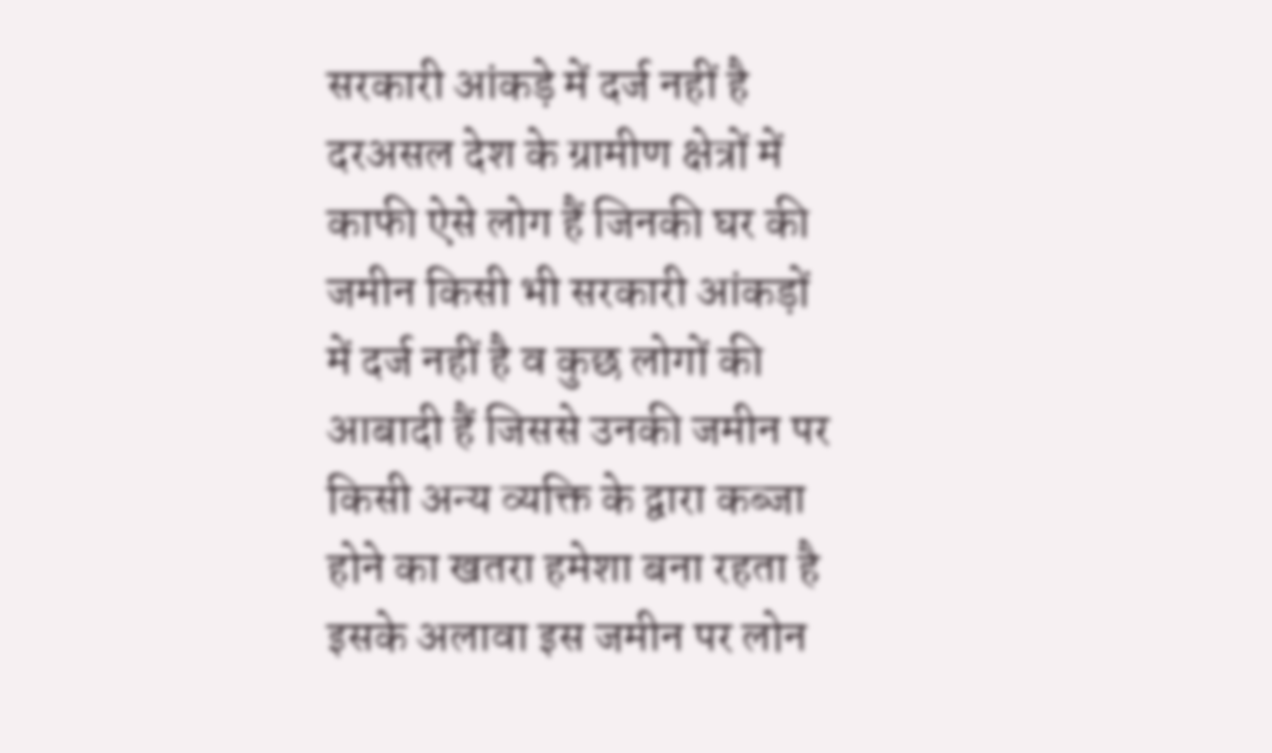सरकारी आंकड़े में दर्ज नहीं है दरअसल देश के ग्रामीण क्षेत्रों में काफी ऐसे लोग हैं जिनकी घर की जमीन किसी भी सरकारी आंकड़ों में दर्ज नहीं है व कुछ लोगों की आबादी हैं जिससे उनकी जमीन पर किसी अन्य व्यक्ति के द्वारा कब्जा होने का खतरा हमेशा बना रहता है इसके अलावा इस जमीन पर लोन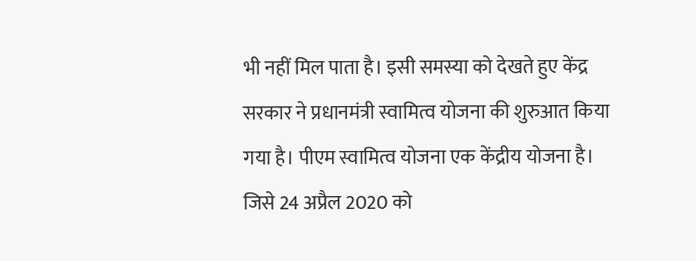भी नहीं मिल पाता है। इसी समस्या को देखते हुए केंद्र सरकार ने प्रधानमंत्री स्वामित्व योजना की शुरुआत किया गया है। पीएम स्वामित्व योजना एक केंद्रीय योजना है। जिसे 24 अप्रैल 2020 को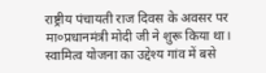राष्ट्रीय पंचायती राज दिवस के अवसर पर मा०प्रधानमंत्री मोदी जी ने शुरू किया था। स्वामित्व योजना का उद्देश्य गांव में बसे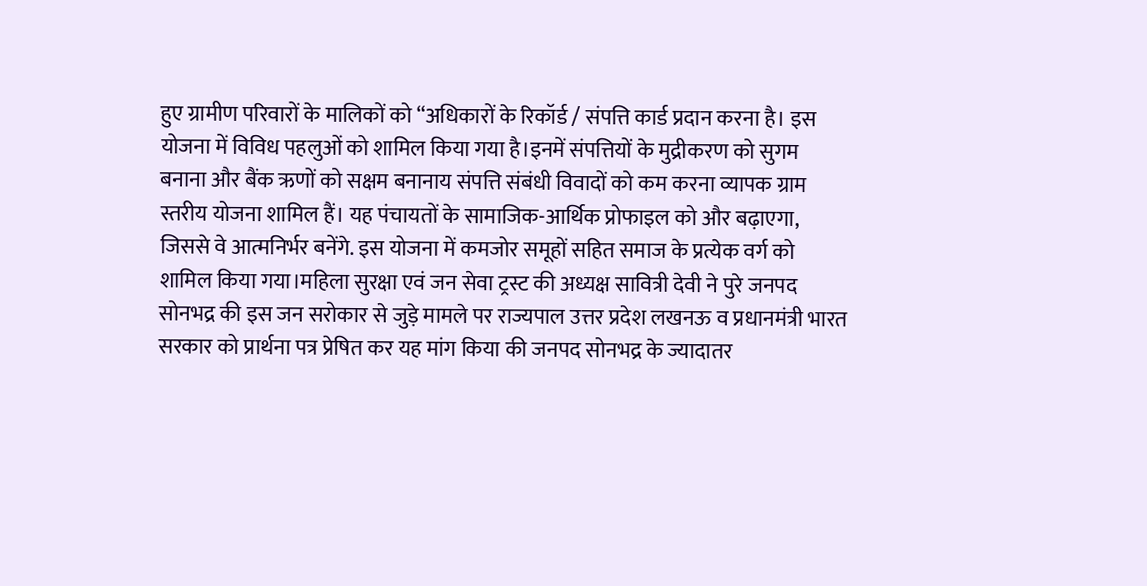हुए ग्रामीण परिवारों के मालिकों को “अधिकारों के रिकॉर्ड / संपत्ति कार्ड प्रदान करना है। इस योजना में विविध पहलुओं को शामिल किया गया है।इनमें संपत्तियों के मुद्रीकरण को सुगम बनाना और बैंक ऋणों को सक्षम बनानाय संपत्ति संबंधी विवादों को कम करना व्यापक ग्राम स्तरीय योजना शामिल हैं। यह पंचायतों के सामाजिक-आर्थिक प्रोफाइल को और बढ़ाएगा, जिससे वे आत्मनिर्भर बनेंगे. इस योजना में कमजोर समूहों सहित समाज के प्रत्येक वर्ग को शामिल किया गया।महिला सुरक्षा एवं जन सेवा ट्रस्ट की अध्यक्ष सावित्री देवी ने पुरे जनपद सोनभद्र की इस जन सरोकार से जुड़े मामले पर राज्यपाल उत्तर प्रदेश लखनऊ व प्रधानमंत्री भारत सरकार को प्रार्थना पत्र प्रेषित कर यह मांग किया की जनपद सोनभद्र के ज्यादातर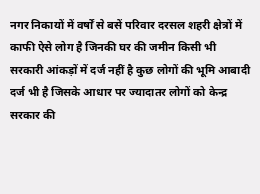नगर निकायों में वर्षों से बसें परिवार दरसल शहरी क्षेत्रों में काफी ऐसे लोग है जिनकी घर की जमीन किसी भी सरकारी आंकड़ों में दर्ज नहीं है कुछ लोगों की भूमि आबादी दर्ज भी है जिसके आधार पर ज्यादातर लोगों को केन्द्र सरकार की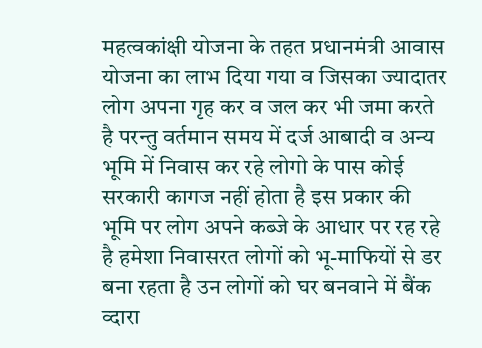महत्वकांक्षी योजना के तहत प्रधानमंत्री आवास योजना का लाभ दिया गया व जिसका ज्यादातर लोग अपना गृह कर व जल कर भी जमा करते है परन्तु वर्तमान समय में दर्ज आबादी व अन्य भूमि में निवास कर रहे लोगो के पास कोई सरकारी कागज नहीं होता है इस प्रकार की भूमि पर लोग अपने कब्जे के आधार पर रह रहे है हमेशा निवासरत लोगों को भू-माफियों से डर बना रहता है उन लोगों को घर बनवाने में बैंक व्दारा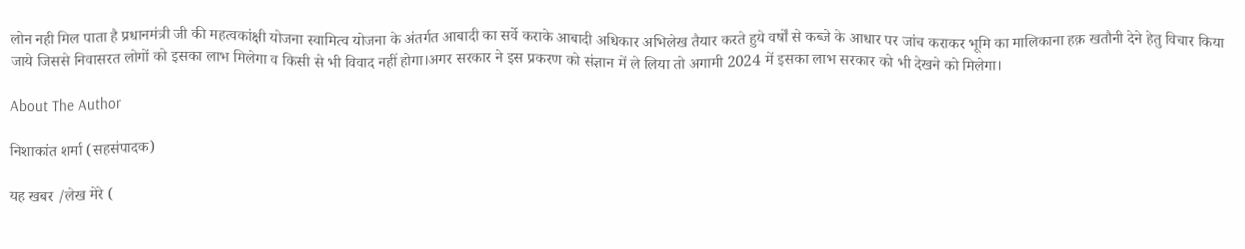लोन नही मिल पाता है प्रधानमंत्री जी की महत्वकांक्षी योजना स्वामित्व योजना के अंतर्गत आबादी का सर्वे कराके आबादी अधिकार अभिलेख तैयार करते हुये वर्षों से कब्जे के आधार पर जांच कराकर भूमि का मालिकाना हक़ खतौनी देने हेतु विचार किया जाये जिससे निवासरत लोगों को इसका लाभ मिलेगा व किसी से भी विवाद नहीं होगा।अगर सरकार ने इस प्रकरण को संज्ञान में ले लिया तो अगामी 2024 में इसका लाभ सरकार को भी देखने को मिलेगा।

About The Author

निशाकांत शर्मा (सहसंपादक)

यह खबर /लेख मेरे (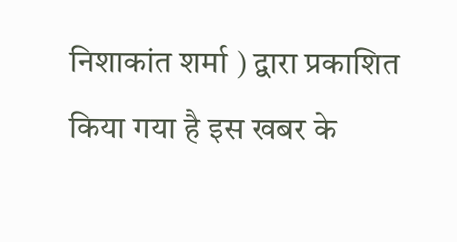निशाकांत शर्मा ) द्वारा प्रकाशित किया गया है इस खबर के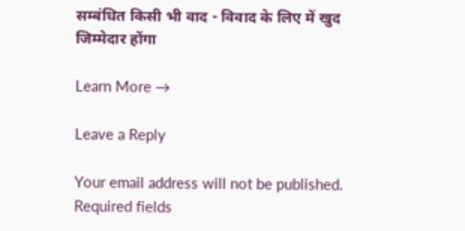सम्बंधित किसी भी वाद - विवाद के लिए में खुद जिम्मेदार होंगा

Learn More →

Leave a Reply

Your email address will not be published. Required fields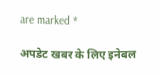are marked *

अपडेट खबर के लिए इनेबल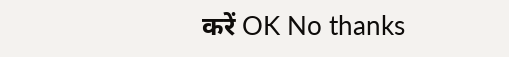करें OK No thanks